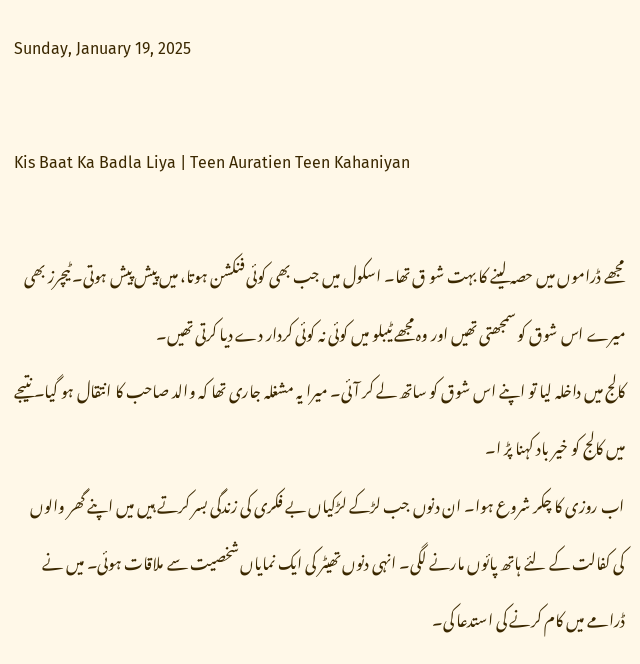Sunday, January 19, 2025

Kis Baat Ka Badla Liya | Teen Auratien Teen Kahaniyan

مجھے ڈراموں میں حصہ لینے کا بہت شو ق تھا۔ اسکول میں جب بھی کوئی فنکشن ہوتا، میں پیش پیش ہوتی۔ ٹیچرز بھی میرے اس شوق کو سمجھتی تھیں اور وہ مجھے ٹیبلو میں کوئی نہ کوئی کردار دے دیا کرتی تھیں۔
کالج میں داخلہ لیا تو اپنے اس شوق کو ساتھ لے کر آئی۔ میرا یہ مشغلہ جاری تھا کہ والد صاحب کا انتقال ہو گیا۔ نتیجے میں کالج کو خیر باد کہنا پڑ ا۔
اب روزی کا چکر شروع ہوا۔ ان دنوں جب لڑکے لڑکیاں بے فکری کی زندگی بسر کرتے ہیں میں اپنے گھر والوں کی کفالت کے لئے ہاتھ پائوں مارنے لگی۔ انہی دنوں تھیٹر کی ایک نمایاں شخصیت سے ملاقات ہوئی۔ میں نے ڈرامے میں کام کرنے کی استدعا کی۔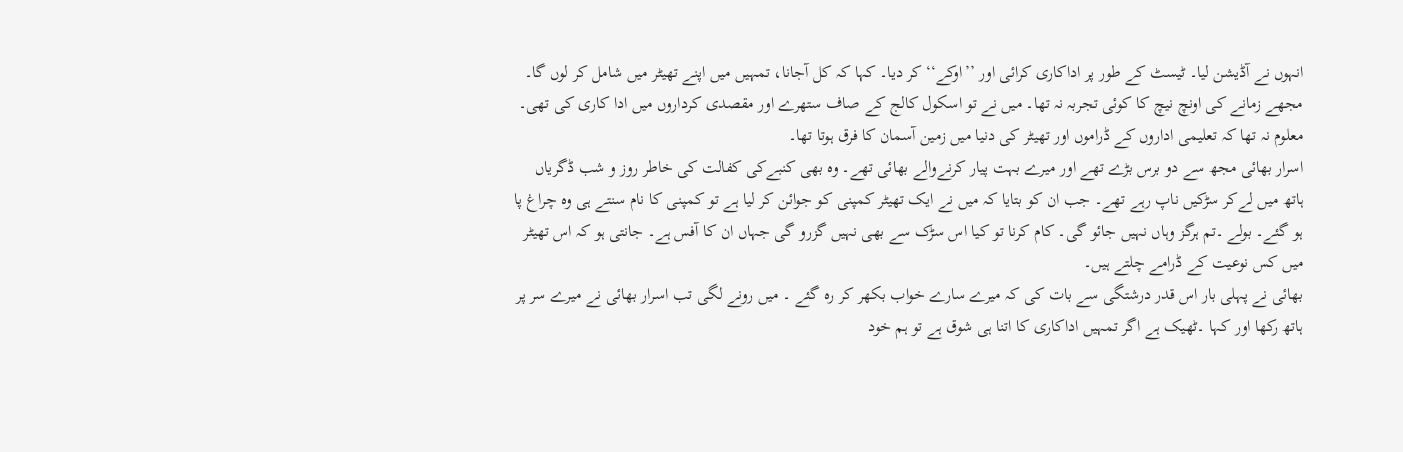انہوں نے آڈیشن لیا۔ ٹیسٹ کے طور پر اداکاری کرائی اور ’’اوکے‘‘ کر دیا۔ کہا کہ کل آجانا، تمہیں میں اپنے تھیٹر میں شامل کر لوں گا۔
مجھے زمانے کی اونچ نیچ کا کوئی تجربہ نہ تھا۔ میں نے تو اسکول کالج کے صاف ستھرے اور مقصدی کرداروں میں ادا کاری کی تھی۔ معلوم نہ تھا کہ تعلیمی اداروں کے ڈراموں اور تھیٹر کی دنیا میں زمین آسمان کا فرق ہوتا تھا۔
اسرار بھائی مجھ سے دو برس بڑے تھے اور میرے بہت پیار کرنےوالے بھائی تھے۔ وہ بھی کنبےکی کفالت کی خاطر روز و شب ڈگریاں ہاتھ میں لےکر سڑکیں ناپ رہے تھے۔ جب ان کو بتایا کہ میں نے ایک تھیٹر کمپنی کو جوائن کر لیا ہے تو کمپنی کا نام سنتے ہی وہ چراغ پا ہو گئے۔ بولے ۔تم ہرگز وہاں نہیں جائو گی۔ کام کرنا تو کیا اس سڑک سے بھی نہیں گزرو گی جہاں ان کا آفس ہے۔ جانتی ہو کہ اس تھیٹر میں کس نوعیت کے ڈرامے چلتے ہیں۔
بھائی نے پہلی بار اس قدر درشتگی سے بات کی کہ میرے سارے خواب بکھر کر رہ گئے ۔ میں رونے لگی تب اسرار بھائی نے میرے سر پر ہاتھ رکھا اور کہا ۔ٹھیک ہے اگر تمہیں اداکاری کا اتنا ہی شوق ہے تو ہم خود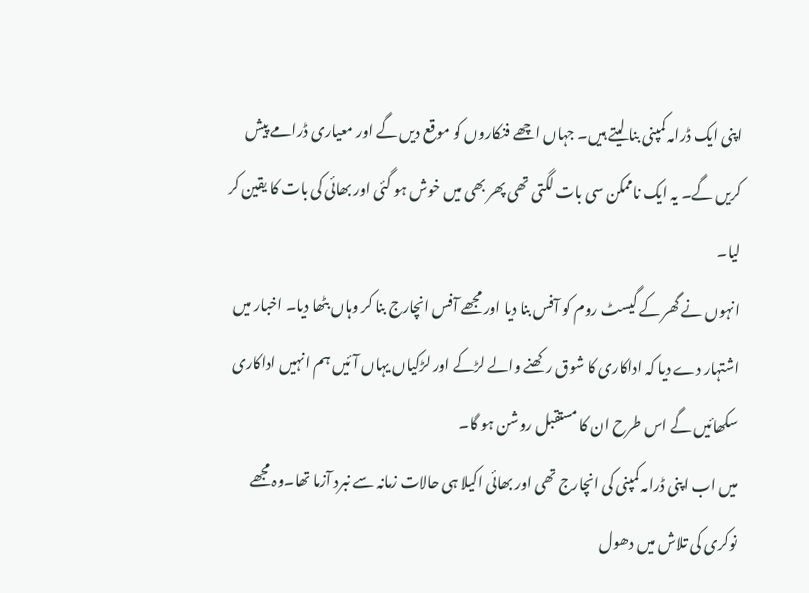اپنی ایک ڈرامہ کمپنی بنا لیتے ہیں۔ جہاں اچھے فنکاروں کو موقع دیں گے اور معیاری ڈرامے پیش کریں گے۔ یہ ایک ناممکن سی بات لگتی تھی پھر بھی میں خوش ہو گئی اور بھائی کی بات کا یقین کر لیا۔
انہوں نے گھر کے گیسٹ روم کو آفس بنا دیا اور مجھے آفس انچارج بنا کر وہاں بٹھا دیا۔ اخبار میں اشتہار دے دیا کہ اداکاری کا شوق رکھنے والے لڑکے اور لڑکیاں یہاں آئیں ہم انہیں اداکاری سکھائیں گے اس طرح ان کا مستقبل روشن ہو گا۔
میں اب اپنی ڈرامہ کمپنی کی انچارج تھی اور بھائی اکیلا ہی حالات زمانہ سے نبرد آزما تھا۔وہ مجھے نوکری کی تلاش میں دھول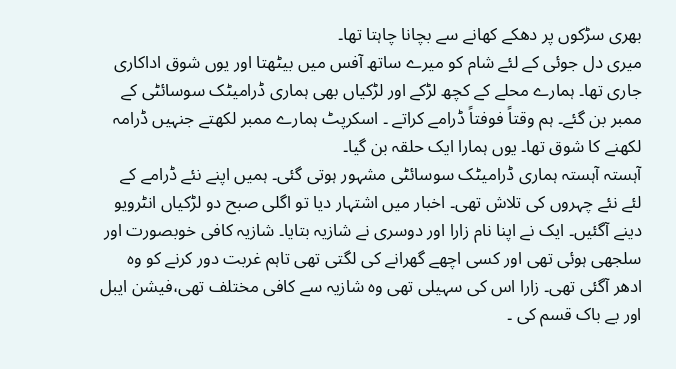بھری سڑکوں پر دھکے کھانے سے بچانا چاہتا تھا۔
میری دل جوئی کے لئے شام کو میرے ساتھ آفس میں بیٹھتا اور یوں شوق اداکاری جاری تھا۔ ہمارے محلے کے کچھ لڑکے اور لڑکیاں بھی ہماری ڈرامیٹک سوسائٹی کے ممبر بن گئے۔ ہم وقتاً فوفتاً ڈرامے کراتے ۔ اسکرپٹ ہمارے ممبر لکھتے جنہیں ڈرامہ لکھنے کا شوق تھا۔ یوں ہمارا ایک حلقہ بن گیا۔
آہستہ آہستہ ہماری ڈرامیٹک سوسائٹی مشہور ہوتی گئی۔ ہمیں اپنے نئے ڈرامے کے لئے نئے چہروں کی تلاش تھی۔ اخبار میں اشتہار دیا تو اگلی صبح دو لڑکیاں انٹرویو دینے آگئیں۔ ایک نے اپنا نام زارا اور دوسری نے شازیہ بتایا۔ شازیہ کافی خوبصورت اور سلجھی ہوئی تھی اور کسی اچھے گھرانے کی لگتی تھی تاہم غربت دور کرنے کو وہ ادھر آگئی تھی۔ زارا اس کی سہیلی تھی وہ شازیہ سے کافی مختلف تھی،فیشن ایبل اور بے باک قسم کی ۔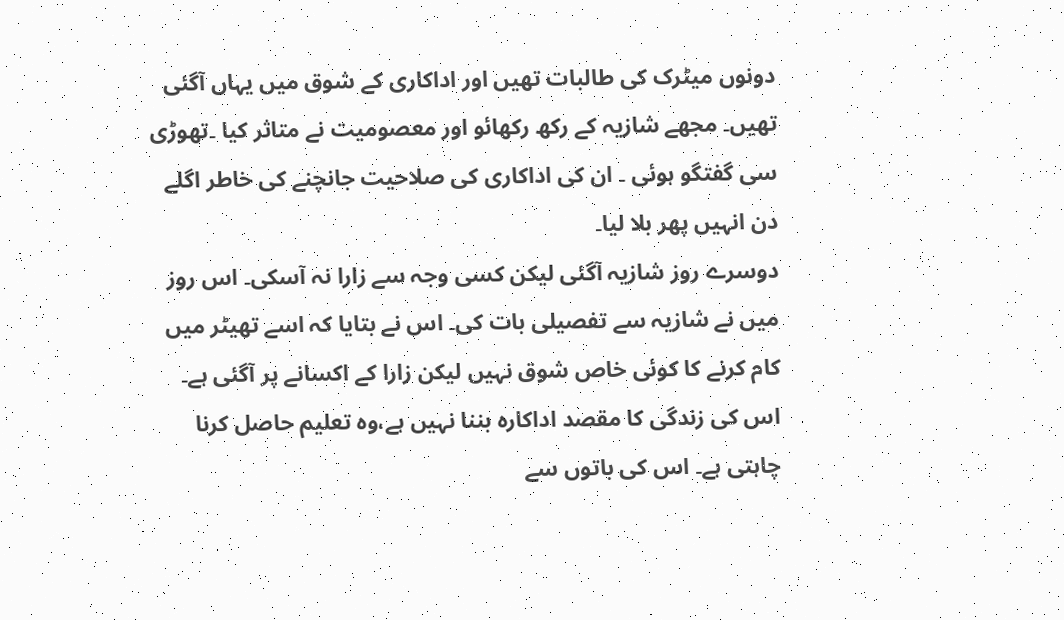دونوں میٹرک کی طالبات تھیں اور اداکاری کے شوق میں یہاں آگئی تھیں۔ مجھے شازیہ کے رکھ رکھائو اور معصومیت نے متاثر کیا ۔تھوڑی سی گفتگو ہوئی ۔ ان کی اداکاری کی صلاحیت جانچنے کی خاطر اگلے دن انہیں پھر بلا لیا۔
دوسرے روز شازیہ آگئی لیکن کسی وجہ سے زارا نہ آسکی۔ اس روز میں نے شازیہ سے تفصیلی بات کی۔ اس نے بتایا کہ اسے تھیٹر میں کام کرنے کا کوئی خاص شوق نہیں لیکن زارا کے اکسانے پر آگئی ہے۔ اس کی زندگی کا مقصد اداکارہ بننا نہیں ہے،وہ تعلیم حاصل کرنا چاہتی ہے۔ اس کی باتوں سے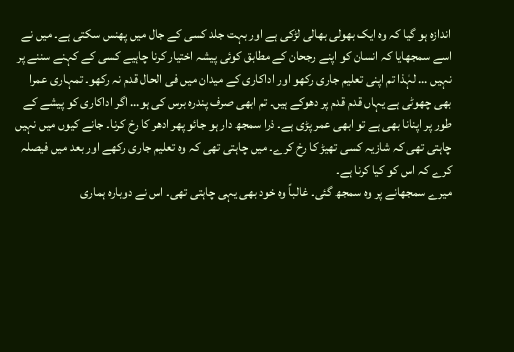اندازہ ہو گیا کہ وہ ایک بھولی بھالی لڑکی ہے اور بہت جلد کسی کے جال میں پھنس سکتی ہے۔ میں نے اسے سمجھایا کہ انسان کو اپنے رجحان کے مطابق کوئی پیشہ اختیار کرنا چاہیے کسی کے کہنے سننے پر نہیں … لہٰذا تم اپنی تعلیم جاری رکھو اور اداکاری کے میدان میں فی الحال قدم نہ رکھو۔ تمہاری عمرا بھی چھوٹی ہے یہاں قدم قدم پر دھوکے ہیں۔ تم ابھی صرف پندرہ برس کی ہو… اگر اداکاری کو پیشے کے طور پر اپنانا بھی ہے تو ابھی عمر پڑی ہے۔ ذرا سمجھ دار ہو جائو پھر ادھر کا رخ کرنا۔ جانے کیوں میں نہیں چاہتی تھی کہ شازیہ کسی تھیڑ کا رخ کرے۔ میں چاہتی تھی کہ وہ تعلیم جاری رکھے اور بعد میں فیصلہ کرے کہ اس کو کیا کرنا ہے۔
میرے سمجھانے پر وہ سمجھ گئی۔ غالباً وہ خود بھی یہی چاہتی تھی۔ اس نے دوبارہ ہماری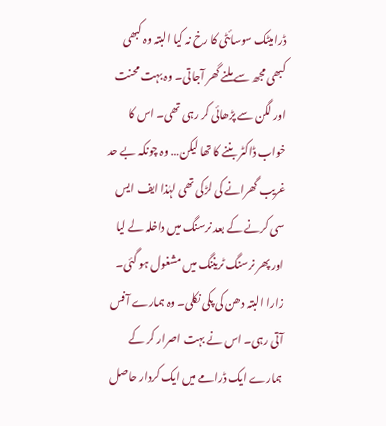ڈرامیٹک سوسائٹی کا رخ نہ کیا البتہ وہ کبھی کبھی مجھ سے ملنے گھر آجاتی۔ وہ بہت محنت اور لگن سے پڑھائی کر رہی تھی۔ اس کا خواب ڈاکٹر بننے کا تھا لیکن… وہ چونکہ بے حد غریب گھرانے کی لڑکی تھی لہٰذا ایف ایس سی کرنے کے بعد نرسنگ میں داخلہ لے لیا اور پھر نرسنگ ٹریننگ میں مشغول ہو گئی۔
زارا البتہ دھن کی پکی نکلی۔ وہ ہمارے آفس آتی رہی۔ اس نے بہت اصرار کر کے ہمارے ایک ڈرامے میں ایک کردار حاصل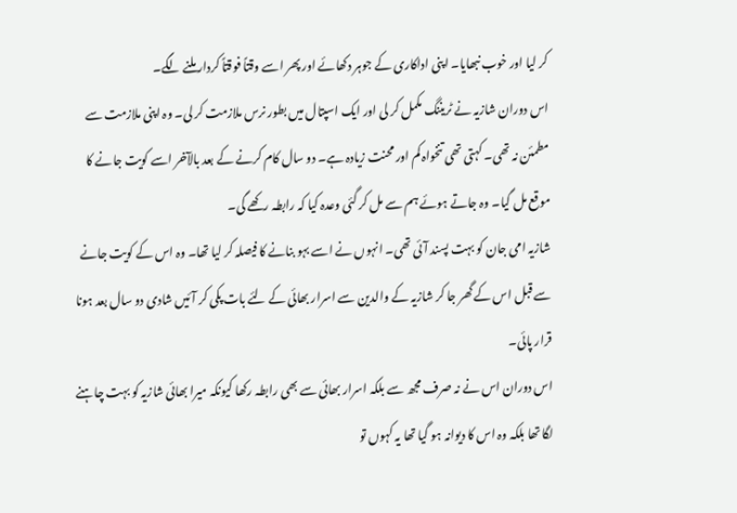کر لیا اور خوب نبھایا۔ اپنی اداکاری کے جوہر دکھائے اور پھر اسے وقتاً فوقتاً کردار ملنے لگے۔
اس دوران شازیہ نے ٹریننگ مکمل کر لی اور ایک اسپتال میں بطور نرس ملازمت کر لی۔ وہ اپنی ملازمت سے مطمئن نہ تھی۔ کہتی تھی تنخواہ کم اور محنت زیادہ ہے۔ دو سال کام کرنے کے بعد بالآخر اسے کویت جانے کا موقع مل گیا۔ وہ جاتے ہوئے ہم سے مل کر گئی وعدہ کیا کہ رابطہ رکھے گی۔
شازیہ امی جان کو بہت پسند آئی تھی۔ انہوں نے اسے بہو بنانے کا فیصلہ کر لیا تھا۔ وہ اس کے کویت جانے سے قبل اس کے گھر جا کر شازیہ کے والدین سے اسرار بھائی کے لئے بات پکی کر آئیں شادی دو سال بعد ہونا قرار پائی۔
اس دوران اس نے نہ صرف مجھ سے بلکہ اسرار بھائی سے بھی رابطہ رکھا کیونکہ میرا بھائی شازیہ کو بہت چاہنے لگا تھا بلکہ وہ اس کا دیوانہ ہو گیا تھا یہ کہوں تو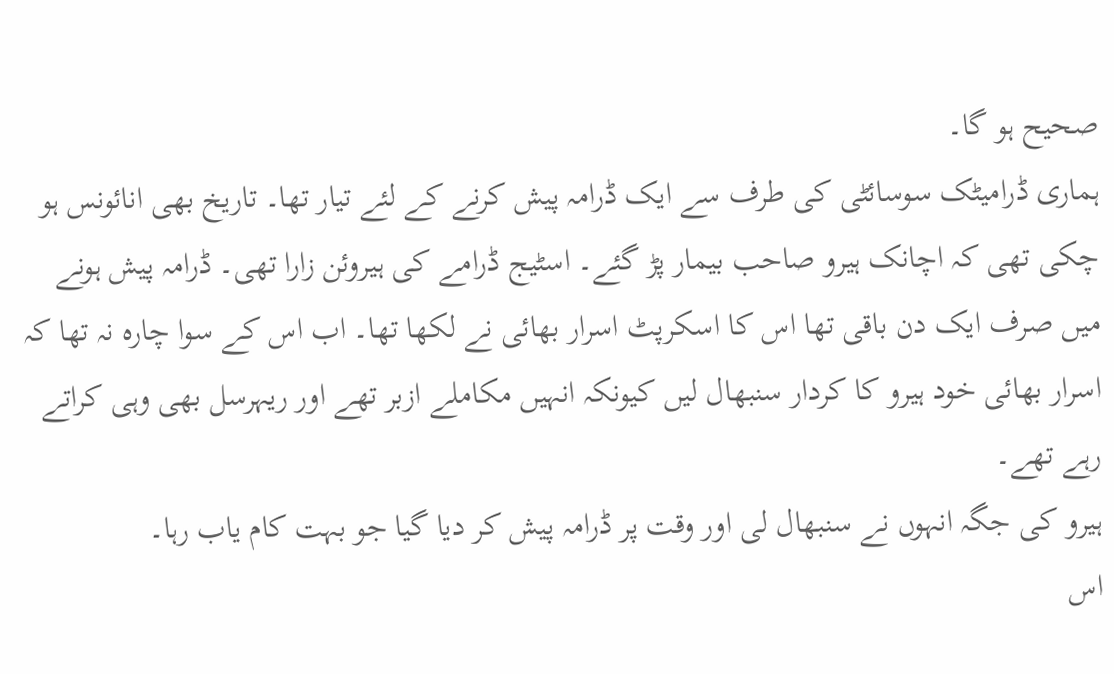صحیح ہو گا۔
ہماری ڈرامیٹک سوسائٹی کی طرف سے ایک ڈرامہ پیش کرنے کے لئے تیار تھا۔ تاریخ بھی انائونس ہو چکی تھی کہ اچانک ہیرو صاحب بیمار پڑ گئے۔ اسٹیج ڈرامے کی ہیروئن زارا تھی۔ ڈرامہ پیش ہونے میں صرف ایک دن باقی تھا اس کا اسکرپٹ اسرار بھائی نے لکھا تھا۔ اب اس کے سوا چارہ نہ تھا کہ اسرار بھائی خود ہیرو کا کردار سنبھال لیں کیونکہ انہیں مکاملے ازبر تھے اور ریہرسل بھی وہی کراتے رہے تھے۔
ہیرو کی جگہ انہوں نے سنبھال لی اور وقت پر ڈرامہ پیش کر دیا گیا جو بہت کام یاب رہا۔
اس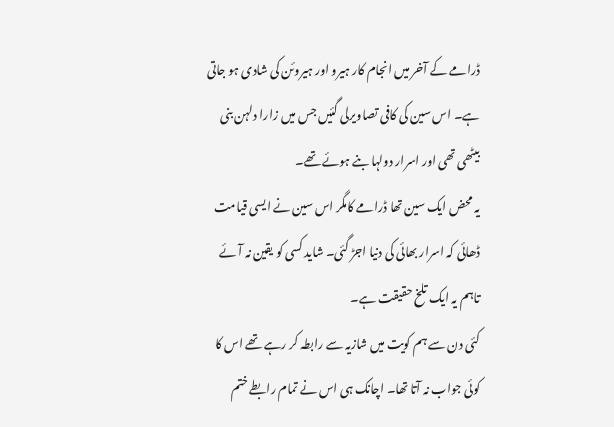ڈرامے کے آخر میں انجام کار ہیرو اور ہیروئن کی شادی ہو جاتی ہے۔ اس سین کی کافی تصاویرلی گئیں جس میں زارا دلہن بنی بیٹھی تھی اور اسرار دولہا بنے ہوئے تھے۔
یہ محض ایک سین تھا ڈرامے کامگر اس سین نے ایسی قیامت ڈھائی کہ اسرار بھائی کی دنیا اجڑ گئی۔ شاید کسی کو یقین نہ آئے تاہم یہ ایک تلخ حقیقت ہے۔
کئی دن سے ہم کویت میں شازیہ سے رابطہ کر رہے تھے اس کا کوئی جواب نہ آتا تھا۔ اچانک ہی اس نے تمام رابطے ختم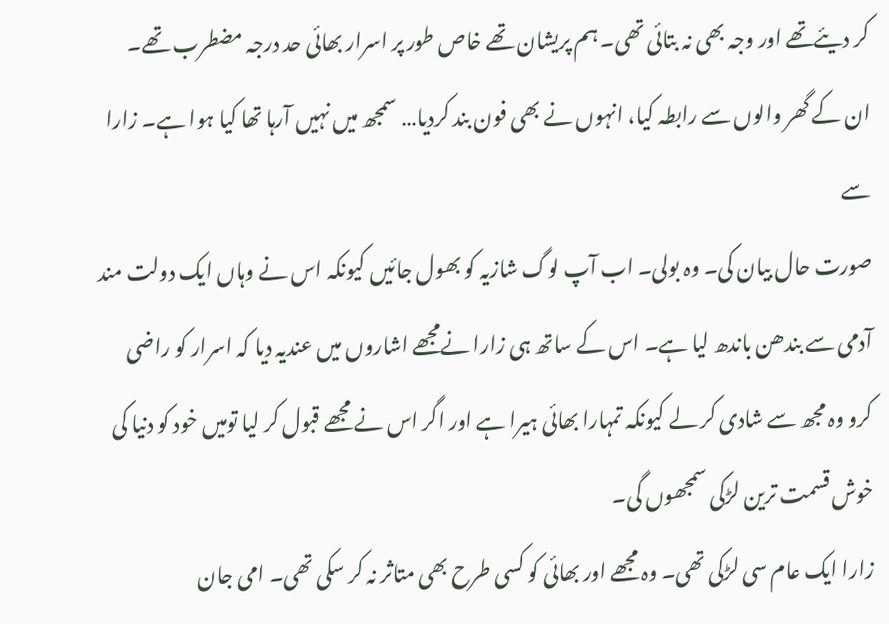کر دیئےتھے اور وجہ بھی نہ بتائی تھی۔ ہم پریشان تھے خاص طور پر اسرار بھائی حد درجہ مضطرب تھے۔ ان کے گھر والوں سے رابطہ کیا، انہوں نے بھی فون بند کردیا… سمجھ میں نہیں آرہا تھا کیا ہوا ہے۔ زارا سے
صورت حال بیان کی۔ وہ بولی۔ اب آپ لوگ شازیہ کو بھول جائیں کیونکہ اس نے وہاں ایک دولت مند آدمی سے بندھن باندھ لیا ہے۔ اس کے ساتھ ہی زارا نےمجھے اشاروں میں عندیہ دیا کہ اسرار کو راضی کرو وہ مجھ سے شادی کر لے کیونکہ تمہارا بھائی ہیرا ہے اور اگر اس نے مجھے قبول کر لیا تومیں خود کو دنیا کی خوش قسمت ترین لڑکی سمجھوں گی۔
زارا ایک عام سی لڑکی تھی۔ وہ مجھے اور بھائی کو کسی طرح بھی متاثر نہ کر سکی تھی۔ امی جان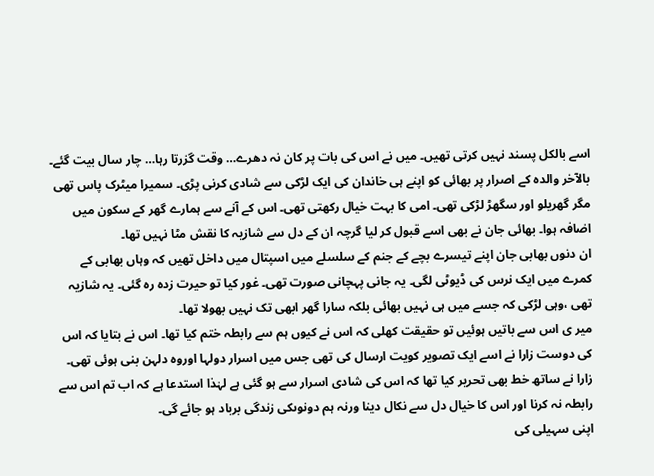اسے بالکل پسند نہیں کرتی تھیں۔ میں نے اس کی بات پر کان نہ دھرے… وقت گزرتا رہا… چار سال بیت گئے۔ بالآخر والدہ کے اصرار پر بھائی کو اپنے ہی خاندان کی ایک لڑکی سے شادی کرنی پڑی۔ سمیرا میٹرک پاس تھی مگر گھریلو اور سگھڑ لڑکی تھی۔ امی کا بہت خیال رکھتی تھی۔ اس کے آنے سے ہمارے گھر کے سکون میں اضافہ ہوا۔ بھائی جان نے بھی اسے قبول کر لیا گرچہ ان کے دل سے شازیہ کا نقش مٹا نہیں تھا۔
ان دنوں بھابی جان اپنے تیسرے بچے کے جنم کے سلسلے میں اسپتال میں داخل تھیں کہ وہاں بھابی کے کمرے میں ایک نرس کی ڈیوٹی لگی۔ یہ جانی پہچانی صورت تھی۔ غور کیا تو حیرت زدہ رہ گئی۔ یہ شازیہ تھی ،وہی لڑکی کہ جسے میں ہی نہیں بھائی بلکہ سارا گھر ابھی تک نہیں بھولا تھا۔
میر ی اس سے باتیں ہوئیں تو حقیقت کھلی کہ اس نے کیوں ہم سے رابطہ ختم کیا تھا۔ اس نے بتایا کہ اس کی دوست زارا نے اسے ایک تصویر کویت ارسال کی تھی جس میں اسرار دولہا اوروہ دلہن بنی ہوئی تھی۔ زارا نے ساتھ خط بھی تحریر کیا تھا کہ اس کی شادی اسرار سے ہو گئی ہے لہٰذا استدعا ہے کہ اب تم اس سے رابطہ نہ کرنا اور اس کا خیال دل سے نکال دینا ورنہ ہم دونوںکی زندگی برباد ہو جائے گی۔
اپنی سہیلی کی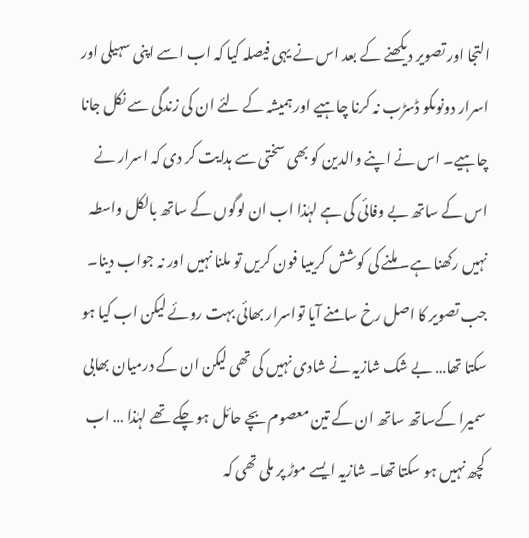التجا اور تصویر دیکھنے کے بعد اس نے یہی فیصلہ کیا کہ اب اسے اپنی سہیلی اور اسرار دونوںکو ڈسڑب نہ کرنا چاہیے اور ہمیشہ کے لئے ان کی زندگی سے نکل جانا چاہیے۔ اس نے اپنے والدین کو بھی سختی سے ہدایت کر دی کہ اسرار نے اس کے ساتھ بے وفائی کی ہے لہٰذا اب ان لوگوں کے ساتھ بالکل واسطہ نہیں رکھنا ہے۔ ملنے کی کوشش کریںیا فون کریں تو ملنا نہیں اور نہ جواب دینا۔
جب تصویر کا اصل رخ سامنے آیا تواسرار بھائی بہت روئے لیکن اب کیا ہو سکتا تھا… بے شک شازیہ نے شادی نہیں کی تھی لیکن ان کے درمیان بھابی سمیرا کےساتھ ساتھ ان کے تین معصوم بچے حائل ہو چکے تھے لہٰذا … اب کچھ نہیں ہو سکتا تھا۔ شازیہ ایسے موڑ پر ملی تھی کہ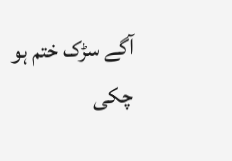آگے سڑک ختم ہو چکی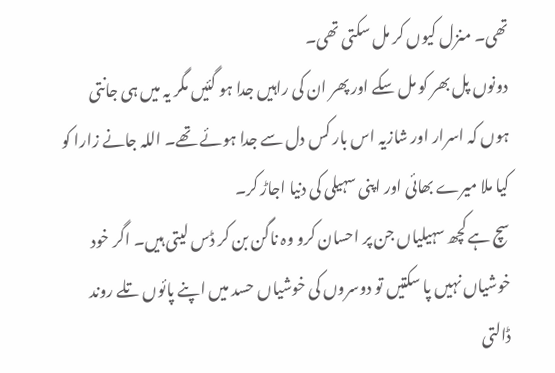تھی۔ منزل کیوں کر مل سکتی تھی۔
دونوں پل بھر کو مل سکے اور پھر ان کی راہیں جدا ہو گئیں مگر یہ میں ہی جانتی ہوں کہ اسرار اور شازیہ اس بار کس دل سے جدا ہوئے تھے۔ اللہ جانے زارا کو کیا ملا میرے بھائی اور اپنی سہیلی کی دنیا اجاڑ کر۔
سچ ہے کچھ سہیلیاں جن پر احسان کرو وہ ناگن بن کر ڈس لیتی ہیں۔ اگر خود خوشیاں نہیں پا سکتیں تو دوسروں کی خوشیاں حسد میں اپنے پائوں تلے روند ڈالتی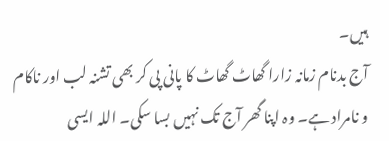ہیں۔
آج بدنام زمانہ زارا گھاٹ گھاٹ کا پانی پی کر بھی تشنہ لب اور ناکام و نامراد ہے۔ وہ اپنا گھر آج تک نہیں بسا سکی۔ اللہ ایسی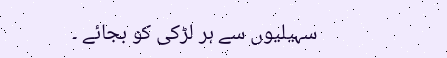سہیلیوں سے ہر لڑکی کو بجائے ۔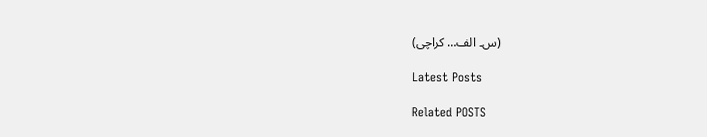(س۔ الف… کراچی)

Latest Posts

Related POSTS